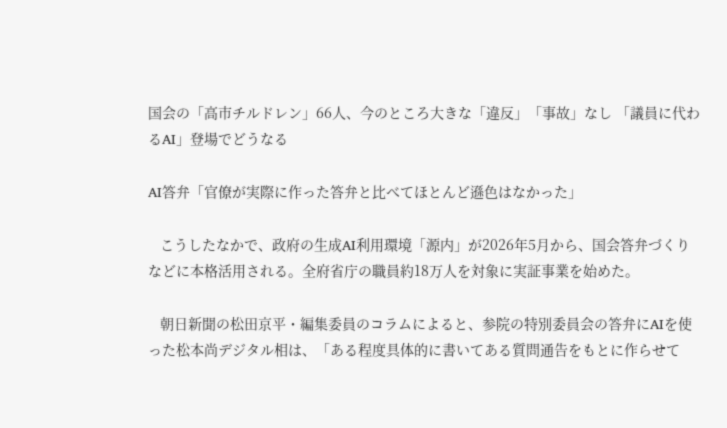国会の「高市チルドレン」66人、今のところ大きな「違反」「事故」なし 「議員に代わるAI」登場でどうなる

AI答弁「官僚が実際に作った答弁と比べてほとんど遜色はなかった」

   こうしたなかで、政府の生成AI利用環境「源内」が2026年5月から、国会答弁づくりなどに本格活用される。全府省庁の職員約18万人を対象に実証事業を始めた。

   朝日新聞の松田京平・編集委員のコラムによると、参院の特別委員会の答弁にAIを使った松本尚デジタル相は、「ある程度具体的に書いてある質問通告をもとに作らせて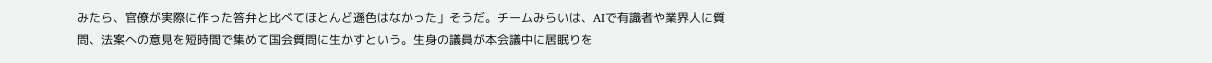みたら、官僚が実際に作った答弁と比べてほとんど遜色はなかった」そうだ。チームみらいは、AIで有識者や業界人に質問、法案への意見を短時間で集めて国会質問に生かすという。生身の議員が本会議中に居眠りを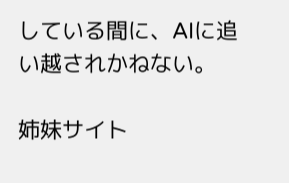している間に、AIに追い越されかねない。

姉妹サイト